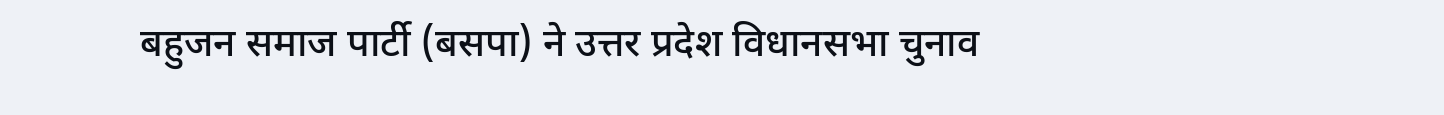बहुजन समाज पार्टी (बसपा) ने उत्तर प्रदेश विधानसभा चुनाव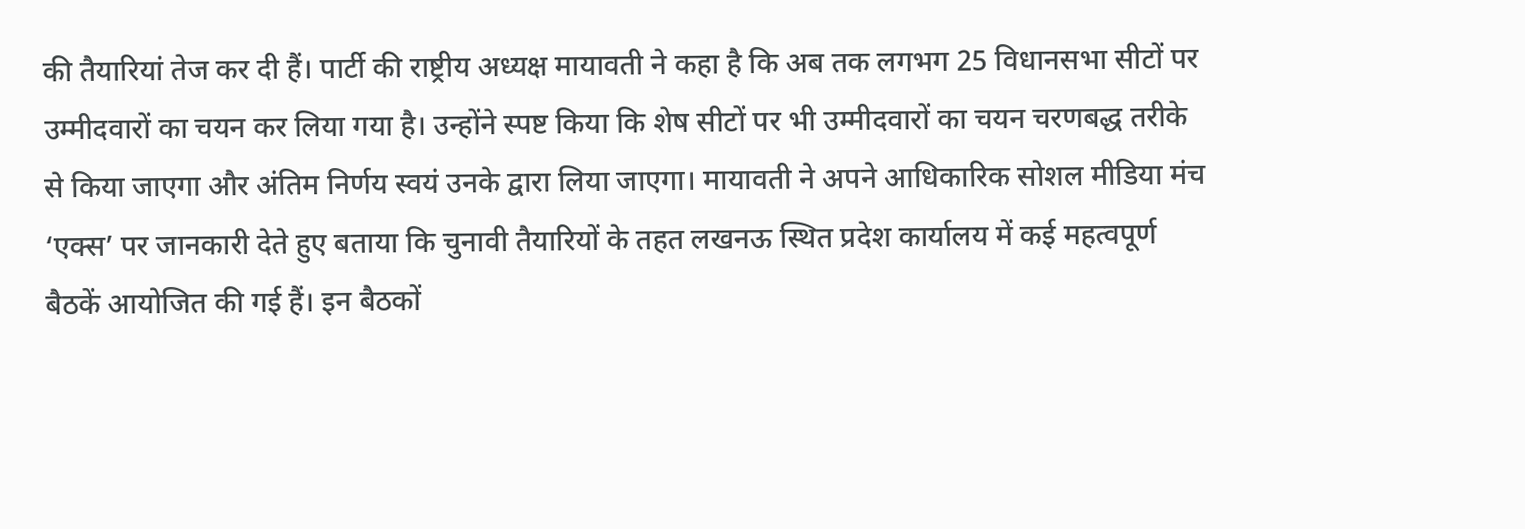की तैयारियां तेज कर दी हैं। पार्टी की राष्ट्रीय अध्यक्ष मायावती ने कहा है कि अब तक लगभग 25 विधानसभा सीटों पर उम्मीदवारों का चयन कर लिया गया है। उन्होंने स्पष्ट किया कि शेष सीटों पर भी उम्मीदवारों का चयन चरणबद्ध तरीके से किया जाएगा और अंतिम निर्णय स्वयं उनके द्वारा लिया जाएगा। मायावती ने अपने आधिकारिक सोशल मीडिया मंच ‘एक्स’ पर जानकारी देते हुए बताया कि चुनावी तैयारियों के तहत लखनऊ स्थित प्रदेश कार्यालय में कई महत्वपूर्ण बैठकें आयोजित की गई हैं। इन बैठकों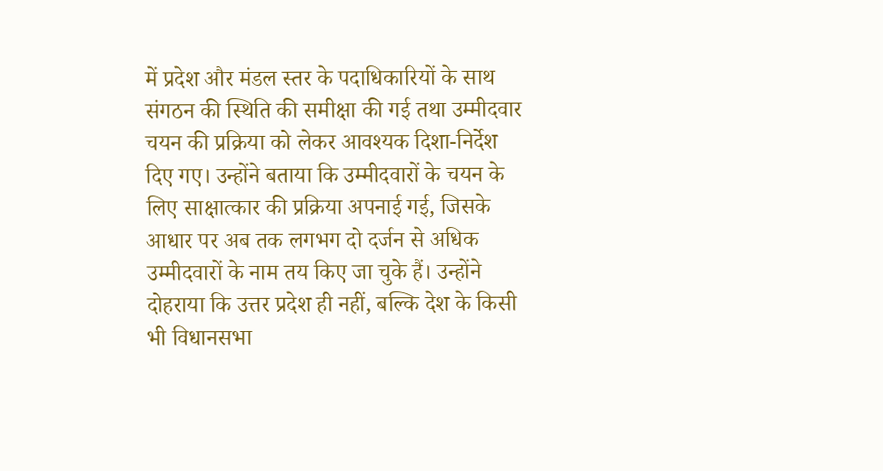में प्रदेश और मंडल स्तर के पदाधिकारियों के साथ संगठन की स्थिति की समीक्षा की गई तथा उम्मीदवार चयन की प्रक्रिया को लेकर आवश्यक दिशा-निर्देश दिए गए। उन्होंने बताया कि उम्मीदवारों के चयन के लिए साक्षात्कार की प्रक्रिया अपनाई गई, जिसके आधार पर अब तक लगभग दो दर्जन से अधिक उम्मीदवारों के नाम तय किए जा चुके हैं। उन्होंने दोहराया कि उत्तर प्रदेश ही नहीं, बल्कि देश के किसी भी विधानसभा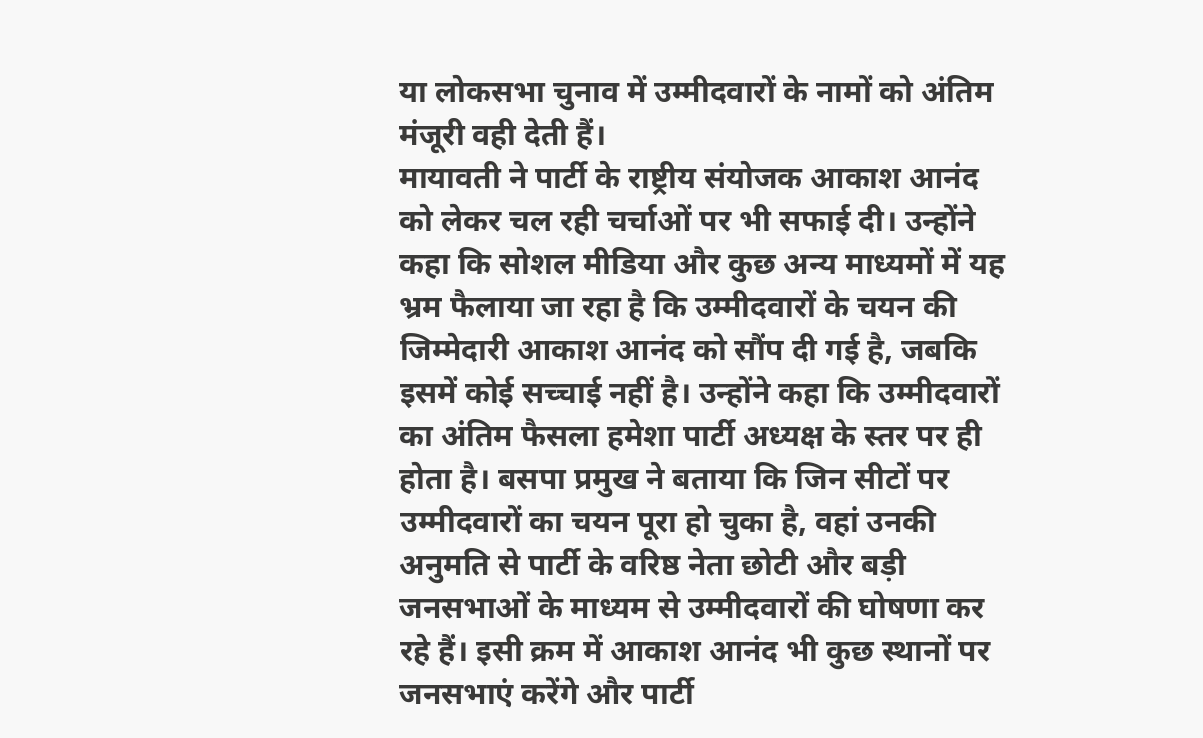या लोकसभा चुनाव में उम्मीदवारों के नामों को अंतिम मंजूरी वही देती हैं।
मायावती ने पार्टी के राष्ट्रीय संयोजक आकाश आनंद को लेकर चल रही चर्चाओं पर भी सफाई दी। उन्होंने कहा कि सोशल मीडिया और कुछ अन्य माध्यमों में यह भ्रम फैलाया जा रहा है कि उम्मीदवारों के चयन की जिम्मेदारी आकाश आनंद को सौंप दी गई है, जबकि इसमें कोई सच्चाई नहीं है। उन्होंने कहा कि उम्मीदवारों का अंतिम फैसला हमेशा पार्टी अध्यक्ष के स्तर पर ही होता है। बसपा प्रमुख ने बताया कि जिन सीटों पर उम्मीदवारों का चयन पूरा हो चुका है, वहां उनकी अनुमति से पार्टी के वरिष्ठ नेता छोटी और बड़ी जनसभाओं के माध्यम से उम्मीदवारों की घोषणा कर रहे हैं। इसी क्रम में आकाश आनंद भी कुछ स्थानों पर जनसभाएं करेंगे और पार्टी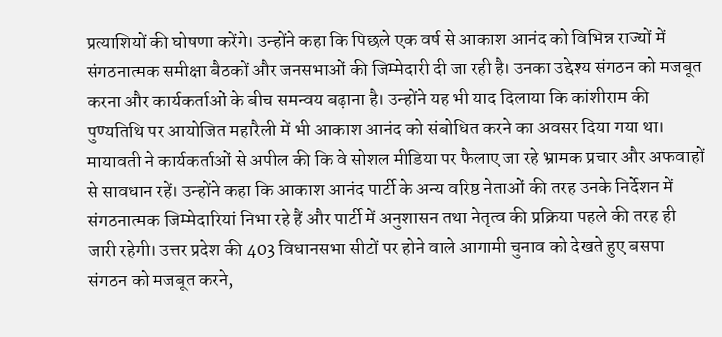प्रत्याशियों की घोषणा करेंगे। उन्होंने कहा कि पिछले एक वर्ष से आकाश आनंद को विभिन्न राज्यों में संगठनात्मक समीक्षा बैठकों और जनसभाओं की जिम्मेदारी दी जा रही है। उनका उद्देश्य संगठन को मजबूत करना और कार्यकर्ताओं के बीच समन्वय बढ़ाना है। उन्होंने यह भी याद दिलाया कि कांशीराम की पुण्यतिथि पर आयोजित महारैली में भी आकाश आनंद को संबोधित करने का अवसर दिया गया था। मायावती ने कार्यकर्ताओं से अपील की कि वे सोशल मीडिया पर फैलाए जा रहे भ्रामक प्रचार और अफवाहों से सावधान रहें। उन्होंने कहा कि आकाश आनंद पार्टी के अन्य वरिष्ठ नेताओं की तरह उनके निर्देशन में संगठनात्मक जिम्मेदारियां निभा रहे हैं और पार्टी में अनुशासन तथा नेतृत्व की प्रक्रिया पहले की तरह ही जारी रहेगी। उत्तर प्रदेश की 403 विधानसभा सीटों पर होने वाले आगामी चुनाव को देखते हुए बसपा संगठन को मजबूत करने,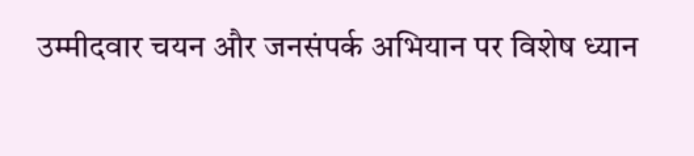उम्मीदवार चयन और जनसंपर्क अभियान पर विशेष ध्यान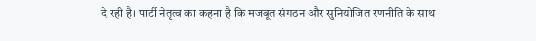दे रही है। पार्टी नेतृत्व का कहना है कि मजबूत संगठन और सुनियोजित रणनीति के साथ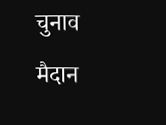चुनाव मैदान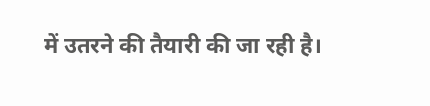में उतरने की तैयारी की जा रही है।